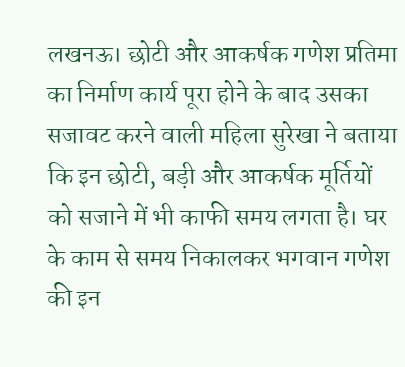लखनऊ। छोटी और आकर्षक गणेश प्रतिमा का निर्माण कार्य पूरा होने के बाद उसका सजावट करने वाली महिला सुरेखा ने बताया कि इन छोटी, बड़ी और आकर्षक मूर्तियों को सजाने में भी काफी समय लगता है। घर के काम से समय निकालकर भगवान गणेश की इन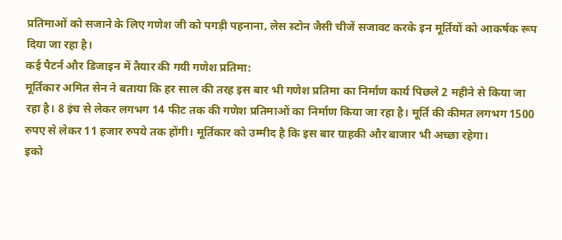प्रतिमाओं को सजाने के लिए गणेश जी को पगड़ी पहनाना, लेस स्टोन जैसी चीजें सजावट करके इन मूर्तियों को आकर्षक रूप दिया जा रहा है।
कई पैटर्न और डिजाइन में तैयार की गयी गणेश प्रतिमा:
मूर्तिकार अमित सेन ने बताया कि हर साल की तरह इस बार भी गणेश प्रतिमा का निर्माण कार्य पिछले 2 महीने से किया जा रहा है। 8 इंच से लेकर लगभग 14 फीट तक की गणेश प्रतिमाओं का निर्माण किया जा रहा है। मूर्ति की कीमत लगभग 1500 रुपए से लेकर 11 हजार रुपये तक होंगी। मूर्तिकार को उम्मीद है कि इस बार ग्राहकी और बाजार भी अच्छा रहेगा।
इको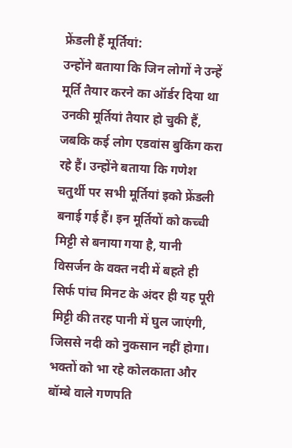फ्रेंडली हैं मूर्तियां:
उन्होंने बताया कि जिन लोगों ने उन्हें मूर्ति तैयार करने का ऑर्डर दिया था उनकी मूर्तियां तैयार हो चुकी हैं, जबकि कई लोग एडवांस बुकिंग करा रहे हैं। उन्होंने बताया कि गणेश चतुर्थी पर सभी मूर्तियां इको फ्रेंडली बनाई गई हैं। इन मूर्तियों को कच्ची मिट्टी से बनाया गया है, यानी विसर्जन के वक्त नदी में बहते ही सिर्फ पांच मिनट के अंदर ही यह पूरी मिट्टी की तरह पानी में घुल जाएंगी, जिससे नदी को नुकसान नहीं होगा।
भक्तों को भा रहे कोलकाता और बॉम्बे वाले गणपति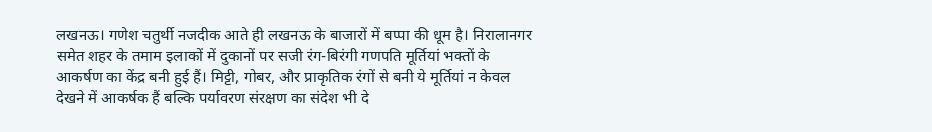लखनऊ। गणेश चतुर्थी नजदीक आते ही लखनऊ के बाजारों में बप्पा की धूम है। निरालानगर समेत शहर के तमाम इलाकों में दुकानों पर सजी रंग-बिरंगी गणपति मूर्तियां भक्तों के आकर्षण का केंद्र बनी हुई हैं। मिट्टी, गोबर, और प्राकृतिक रंगों से बनी ये मूर्तियां न केवल देखने में आकर्षक हैं बल्कि पर्यावरण संरक्षण का संदेश भी दे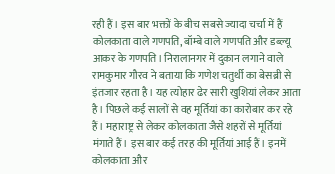रही हैं। इस बार भक्तों के बीच सबसे ज्यादा चर्चा में हैं कोलकाता वाले गणपति, बॉम्बे वाले गणपति और डब्ल्यू आकर के गणपति। निरालानगर में दुकान लगाने वाले रामकुमार गौरव ने बताया कि गणेश चतुर्थी का बेसब्री से इंतजार रहता है। यह त्योहार ढेर सारी खुशियां लेकर आता है। पिछले कई सालों से वह मूर्तियां का कारोबार कर रहे हैं। महाराष्ट्र से लेकर कोलकाता जैसे शहरों से मूर्तियां मंगाते हैं। इस बार कई तरह की मूर्तियां आई हैं। इनमें कोलकाता और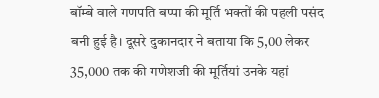बॉम्बे वाले गणपति बप्पा की मूर्ति भक्तों की पहली पसंद बनी हुई है। दूसरे दुकानदार ने बताया कि 5,00 लेकर 35,000 तक की गणेशजी की मूर्तियां उनके यहां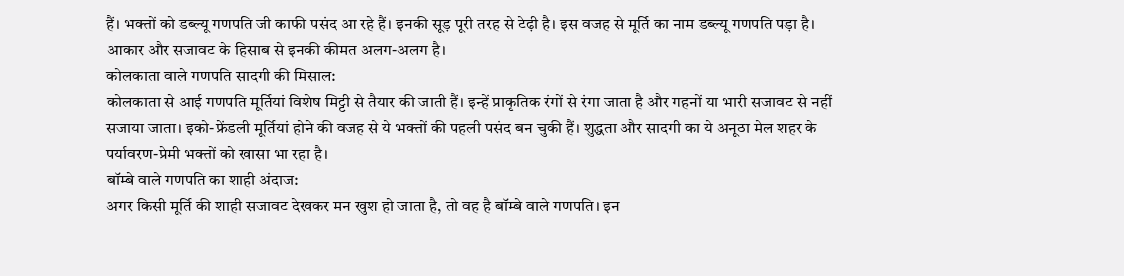हैं। भक्तों को डब्ल्यू गणपति जी काफी पसंद आ रहे हैं। इनकी सूड़ पूरी तरह से टेढ़ी है। इस वजह से मूर्ति का नाम डब्ल्यू गणपति पड़ा है। आकार और सजावट के हिसाब से इनकी कीमत अलग-अलग है।
कोलकाता वाले गणपति सादगी की मिसाल:
कोलकाता से आई गणपति मूर्तियां विशेष मिट्टी से तैयार की जाती हैं। इन्हें प्राकृतिक रंगों से रंगा जाता है और गहनों या भारी सजावट से नहीं सजाया जाता। इको-फ्रेंडली मूर्तियां होने की वजह से ये भक्तों की पहली पसंद बन चुकी हैं। शुद्धता और सादगी का ये अनूठा मेल शहर के पर्यावरण-प्रेमी भक्तों को खासा भा रहा है।
बॉम्बे वाले गणपति का शाही अंदाज:
अगर किसी मूर्ति की शाही सजावट देखकर मन खुश हो जाता है, तो वह है बॉम्बे वाले गणपति। इन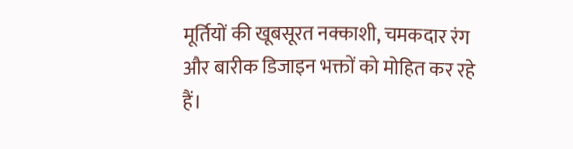मूर्तियों की खूबसूरत नक्काशी, चमकदार रंग और बारीक डिजाइन भक्तों को मोहित कर रहे हैं।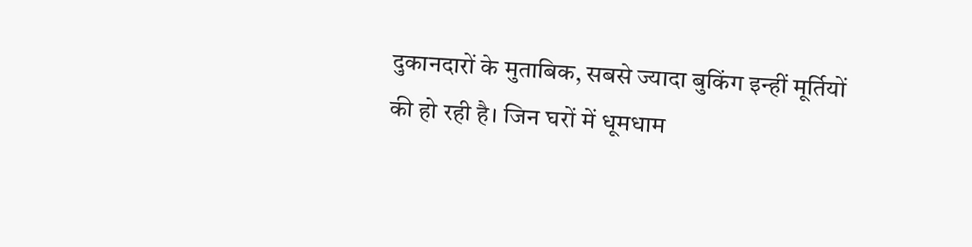दुकानदारों के मुताबिक, सबसे ज्यादा बुकिंग इन्हीं मूर्तियों की हो रही है। जिन घरों में धूमधाम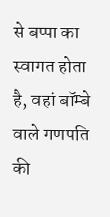से बप्पा का स्वागत होता है, वहां बॉम्बे वाले गणपति की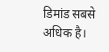डिमांड सबसे अधिक है।